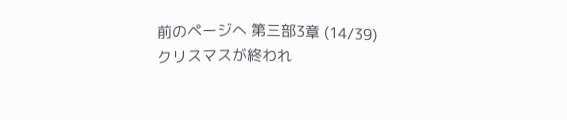前のページへ 第三部3章 (14/39) クリスマスが終われ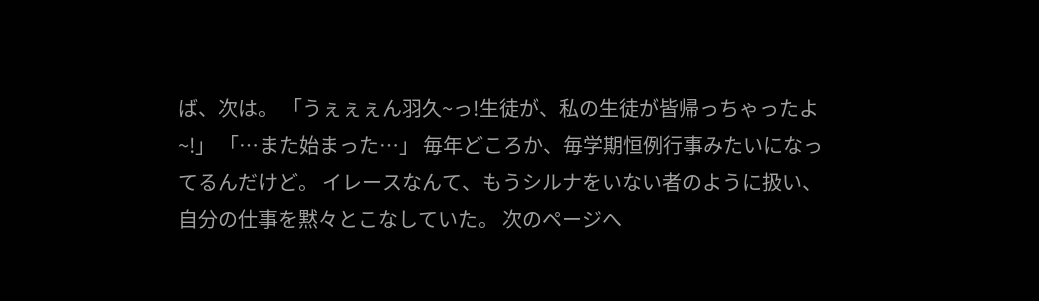ば、次は。 「うぇぇぇん羽久~っ!生徒が、私の生徒が皆帰っちゃったよ~!」 「…また始まった…」 毎年どころか、毎学期恒例行事みたいになってるんだけど。 イレースなんて、もうシルナをいない者のように扱い、自分の仕事を黙々とこなしていた。 次のページへ